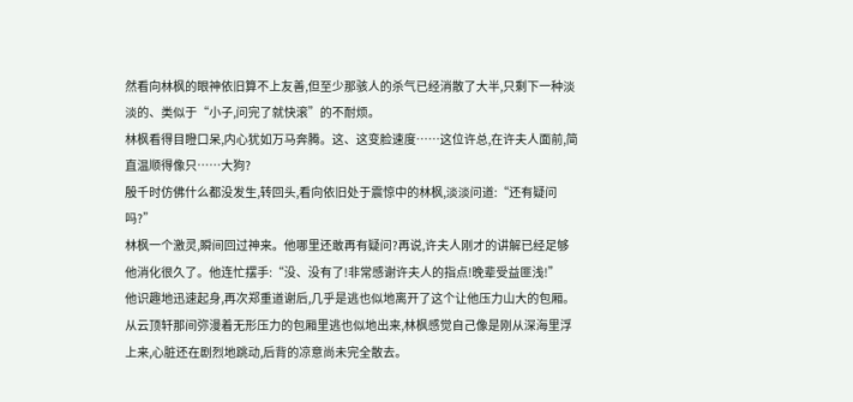然看向林枫的眼神依旧算不上友善,但至少那骇人的杀气已经消散了大半,只剩下一种淡淡的、类似于“小子,问完了就快滚”的不耐烦。
林枫看得目瞪口呆,内心犹如万马奔腾。这、这变脸速度……这位许总,在许夫人面前,简直温顺得像只……大狗?
殷千时仿佛什么都没发生,转回头,看向依旧处于震惊中的林枫,淡淡问道:“还有疑问吗?”
林枫一个激灵,瞬间回过神来。他哪里还敢再有疑问?再说,许夫人刚才的讲解已经足够他消化很久了。他连忙摆手:“没、没有了!非常感谢许夫人的指点!晚辈受益匪浅!”
他识趣地迅速起身,再次郑重道谢后,几乎是逃也似地离开了这个让他压力山大的包厢。
从云顶轩那间弥漫着无形压力的包厢里逃也似地出来,林枫感觉自己像是刚从深海里浮上来,心脏还在剧烈地跳动,后背的凉意尚未完全散去。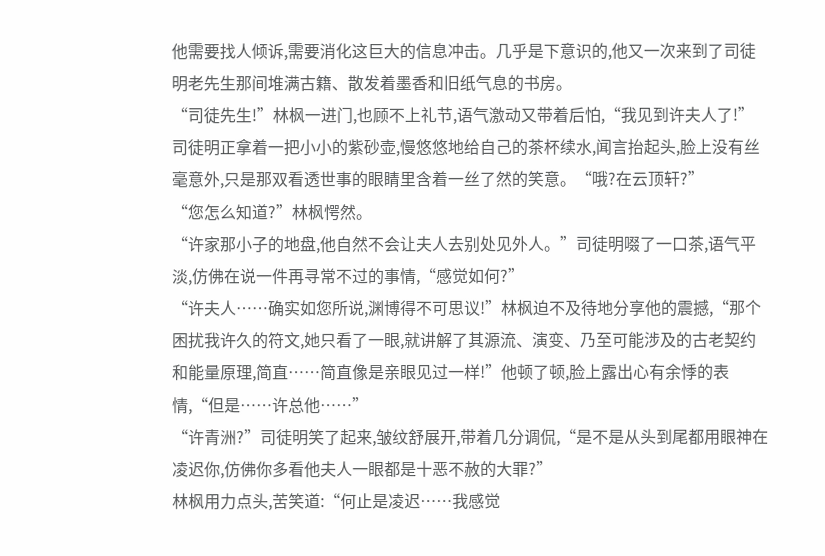他需要找人倾诉,需要消化这巨大的信息冲击。几乎是下意识的,他又一次来到了司徒明老先生那间堆满古籍、散发着墨香和旧纸气息的书房。
“司徒先生!”林枫一进门,也顾不上礼节,语气激动又带着后怕,“我见到许夫人了!”
司徒明正拿着一把小小的紫砂壶,慢悠悠地给自己的茶杯续水,闻言抬起头,脸上没有丝毫意外,只是那双看透世事的眼睛里含着一丝了然的笑意。“哦?在云顶轩?”
“您怎么知道?”林枫愕然。
“许家那小子的地盘,他自然不会让夫人去别处见外人。”司徒明啜了一口茶,语气平淡,仿佛在说一件再寻常不过的事情,“感觉如何?”
“许夫人……确实如您所说,渊博得不可思议!”林枫迫不及待地分享他的震撼,“那个困扰我许久的符文,她只看了一眼,就讲解了其源流、演变、乃至可能涉及的古老契约和能量原理,简直……简直像是亲眼见过一样!”他顿了顿,脸上露出心有余悸的表情,“但是……许总他……”
“许青洲?”司徒明笑了起来,皱纹舒展开,带着几分调侃,“是不是从头到尾都用眼神在凌迟你,仿佛你多看他夫人一眼都是十恶不赦的大罪?”
林枫用力点头,苦笑道:“何止是凌迟……我感觉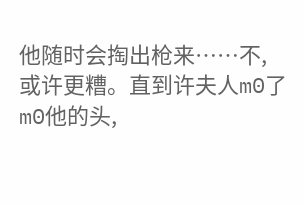他随时会掏出枪来……不,或许更糟。直到许夫人m0了m0他的头,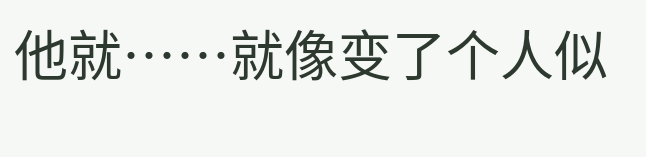他就……就像变了个人似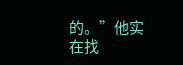的。”他实在找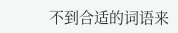不到合适的词语来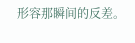形容那瞬间的反差。